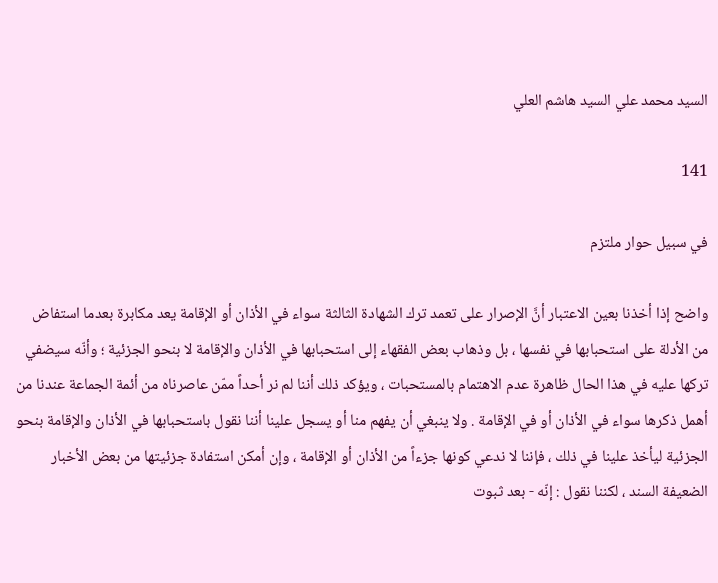السيد محمد علي السيد هاشم العلي

141

في سبيل حوار ملتزم

واضح إذا أخذنا بعين الاعتبار أنَّ الإصرار على تعمد ترك الشهادة الثالثة سواء في الأذان أو الإقامة يعد مكابرة بعدما استفاض من الأدلة على استحبابها في نفسها ، بل وذهاب بعض الفقهاء إلى استحبابها في الأذان والإقامة لا بنحو الجزئية ؛ وأنّه سيضفي تركها عليه في هذا الحال ظاهرة عدم الاهتمام بالمستحبات ، ويؤكد ذلك أننا لم نر أحداً ممّن عاصرناه من أئمة الجماعة عندنا من أهمل ذكرها سواء في الأذان أو في الإقامة . ولا ينبغي أن يفهم منا أو يسجل علينا أننا نقول باستحبابها في الأذان والإقامة بنحو الجزئية ليأخذ علينا في ذلك ، فإننا لا ندعي كونها جزءاً من الأذان أو الإقامة ، وإن أمكن استفادة جزئيتها من بعض الأخبار الضعيفة السند ، لكننا نقول : إنّه - بعد ثبوت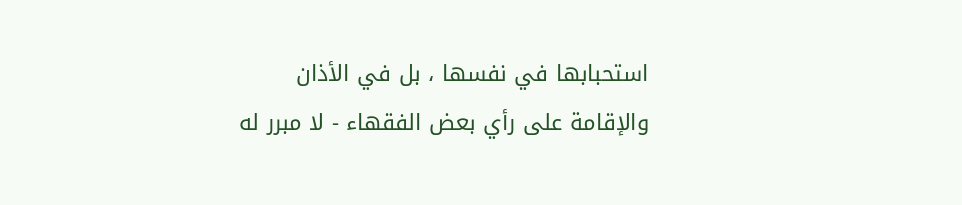استحبابها في نفسها ، بل في الأذان والإقامة على رأي بعض الفقهاء - لا مبرر له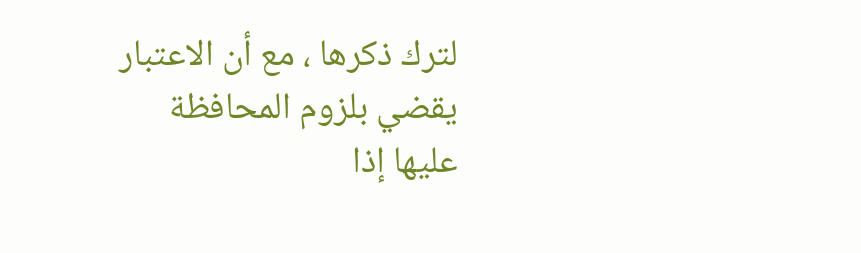لترك ذكرها ، مع أن الاعتبار يقضي بلزوم المحافظة عليها إذا